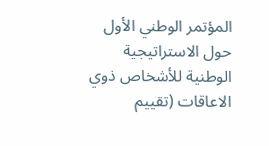المؤتمر الوطني الأول حول الاستراتيجية الوطنية للأشخاص ذوي الاعاقات (تقييم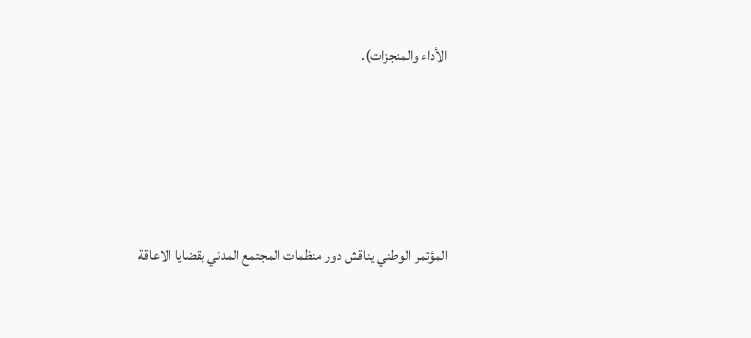الأداء والمنجزات).





المؤتمر الوطني يناقش دور منظمات المجتمع المدني بقضايا الاعاقة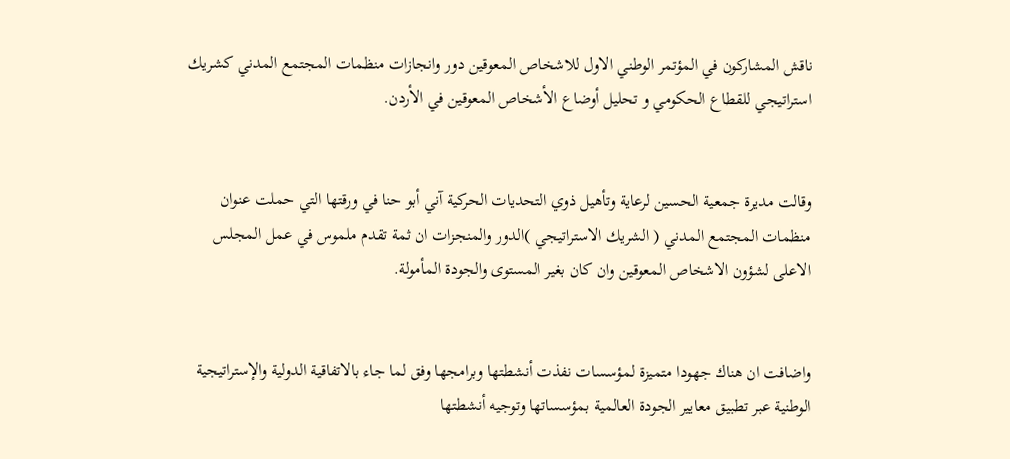ناقش المشاركون في المؤتمر الوطني الاول للاشخاص المعوقين دور وانجازات منظمات المجتمع المدني كشريك استراتيجي للقطاع الحكومي و تحليل أوضاع الأشخاص المعوقين في الأردن.


وقالت مديرة جمعية الحسين لرعاية وتأهيل ذوي التحديات الحركية آني أبو حنا في ورقتها التي حملت عنوان منظمات المجتمع المدني ( الشريك الاستراتيجي )الدور والمنجزات ان ثمة تقدم ملموس في عمل المجلس الاعلى لشؤون الاشخاص المعوقين وان كان بغير المستوى والجودة المأمولة.


واضافت ان هناك جهودا متميزة لمؤسسات نفذت أنشطتها وبرامجها وفق لما جاء بالاتفاقية الدولية والإستراتيجية الوطنية عبر تطبيق معايير الجودة العالمية بمؤسساتها وتوجيه أنشطتها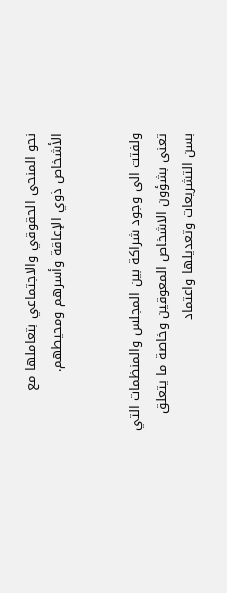نحو المنحى الحقوقي والاجتماعي بتعاملها مع الأشخاص ذوي الإعاقة وأسرهم ومحيطهم.


ولفتت الى وجود شراكة بين المجلس والمنظمات التي تعنى بشؤون الاشخاص المعوقين وخاصة ما يتعلق بسن التشريعات وتعديلها واعتماد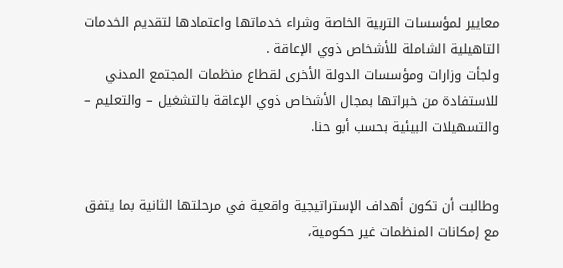معايير لمؤسسات التربية الخاصة وشراء خدماتها واعتمادها لتقديم الخدمات التاهيلية الشاملة للأشخاص ذوي الإعاقة .
ولجأت وزارات ومؤسسات الدولة الأخرى لقطاع منظمات المجتمع المدني للاستفادة من خبراتها بمجال الأشخاص ذوي الإعاقة بالتشغيل – والتعليم – والتسهيلات البيئية بحسب أبو حنا.


وطالبت أن تكون أهداف الإستراتيجية واقعية في مرحلتها الثانية بما يتفق مع إمكانات المنظمات غير حكومية،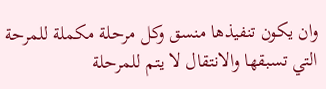وان يكون تنفيذها منسق وكل مرحلة مكملة للمرحة التي تسبقها والانتقال لا يتم للمرحلة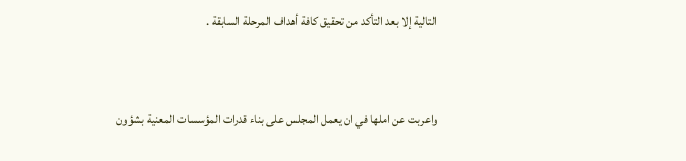التالية إلا بعد التأكد من تحقيق كافة أهداف المرحلة السابقة .


واعربت عن املها في ان يعمل المجلس على بناء قدرات المؤسسات المعنية بشؤون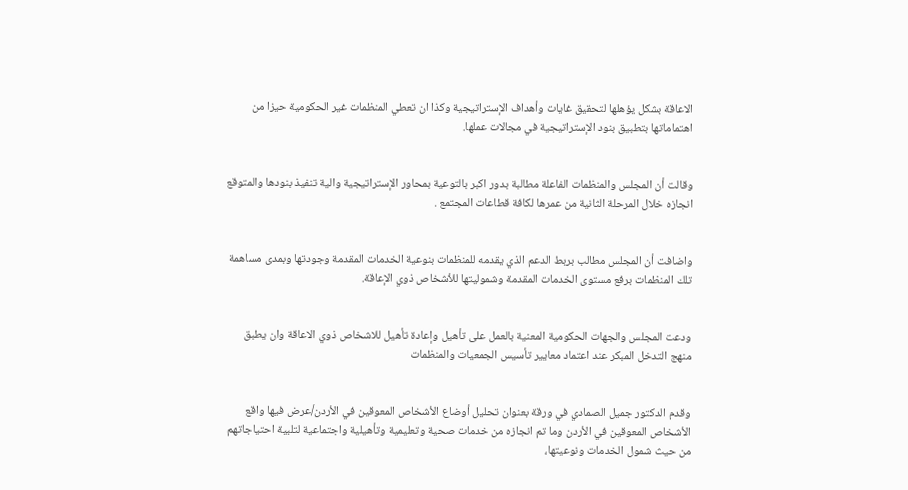الاعاقة بشكل يؤهلها لتحقيق غايات وأهداف الإستراتيجية وكذا ان تعطي المنظمات غير الحكومية حيزا من اهتماماتها بتطبيق بنود الإستراتيجية في مجالات عملها.


وقالت أن المجلس والمنظمات الفاعلة مطالبة بدور اكبر بالتوعية بمحاور الإستراتيجية والية تنفيذ بنودها والمتوقع انجازه خلال المرحلة الثانية من عمرها لكافة قطاعات المجتمع .


واضافت أن المجلس مطالب بربط الدعم الذي يقدمه للمنظمات بنوعية الخدمات المقدمة وجودتها وبمدى مساهمة تلك المنظمات برفع مستوى الخدمات المقدمة وشموليتها للأشخاص ذوي الإعاقة.


ودعت المجلس والجهات الحكومية المعنية بالعمل على تأهيل وإعادة تأهيل للاشخاص ذوي الاعاقة وان يطبق منهج التدخل المبكر عند اعتماد معايير تأسيس الجمعيات والمنظمات


وقدم الدكتور جميل الصمادي في ورقة بعنوان تحليل أوضاع الأشخاص المعوقين في الأردن/عرض فيها واقع الأشخاص المعوقين في الأردن وما تم انجازه من خدمات صحية وتعليمية وتأهيلية واجتماعية لتلبية احتياجاتهم من حيث شمول الخدمات ونوعيتها،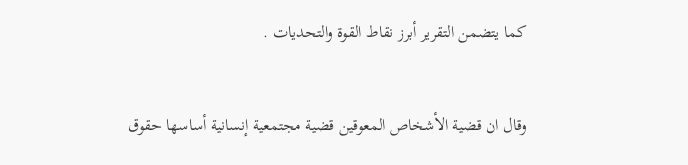كما يتضمن التقرير أبرز نقاط القوة والتحديات .


وقال ان قضية الأشخاص المعوقين قضية مجتمعية إنسانية أساسها حقوق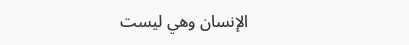الإنسان وهي ليست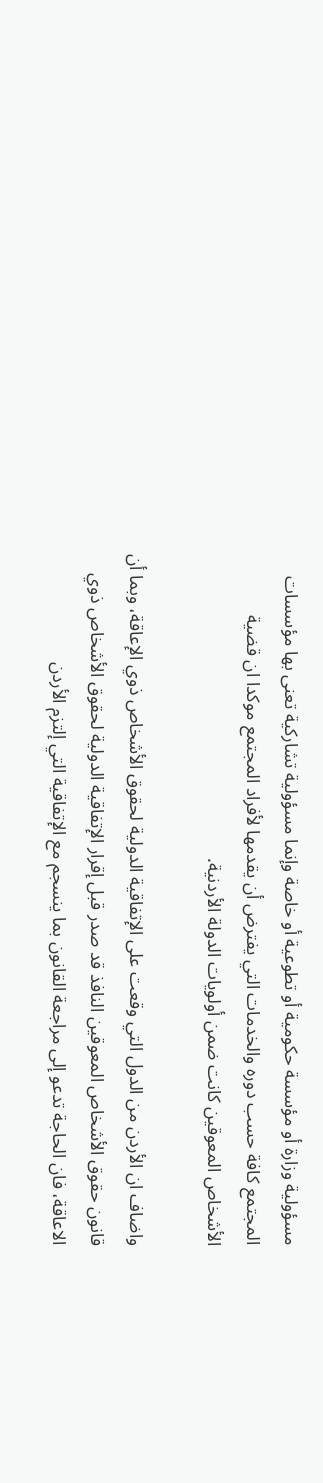مسؤولية وزارة أو مؤسسة حكومية أو تطوعية أو خاصة وإنما مسؤولية تشاركية تعنى بها مؤسسات المجتمع كافة حسب دوره والخدمات التي يفترض أن يقدمها لأفراد المجتمع موكدا ان قضية الأشخاص المعوقين كانت ضمن أولويات الدولة الأردنية.

واضاف ان الأردن من الدول التي وقعت على الإتفاقية الدولية لحقوق الأشخاص ذوي الإعاقة، وبما أن قانون حقوق الأشخاص المعوقين النافذ قد صدر قبل إقرار الإتفاقية الدولية لحقوق الأشخاص ذوي الاعاقة، فان الحاجة تدعو إلى مراجعة القانون بما ينسجم مع الإتفاقية التي إلتزم الأردن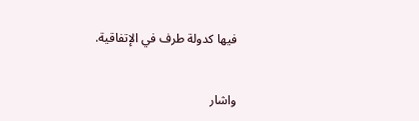فيها كدولة طرف في الإتفاقية.


واشار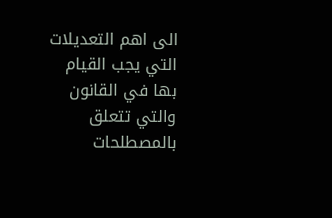الى اهم التعديلات التي يجب القيام بها في القانون والتي تتعلق بالمصطلحات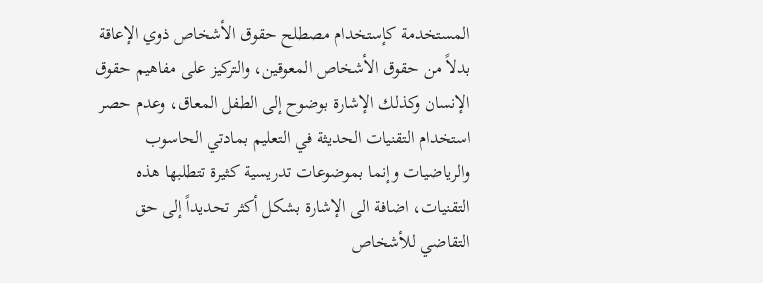المستخدمة كإستخدام مصطلح حقوق الأشخاص ذوي الإعاقة بدلاً من حقوق الأشخاص المعوقين، والتركيز على مفاهيم حقوق الإنسان وكذلك الإشارة بوضوح إلى الطفل المعاق، وعدم حصر استخدام التقنيات الحديثة في التعليم بمادتي الحاسوب والرياضيات وإنما بموضوعات تدريسية كثيرة تتطلبها هذه التقنيات، اضافة الى الإشارة بشكل أكثر تحديداً إلى حق التقاضي للأشخاص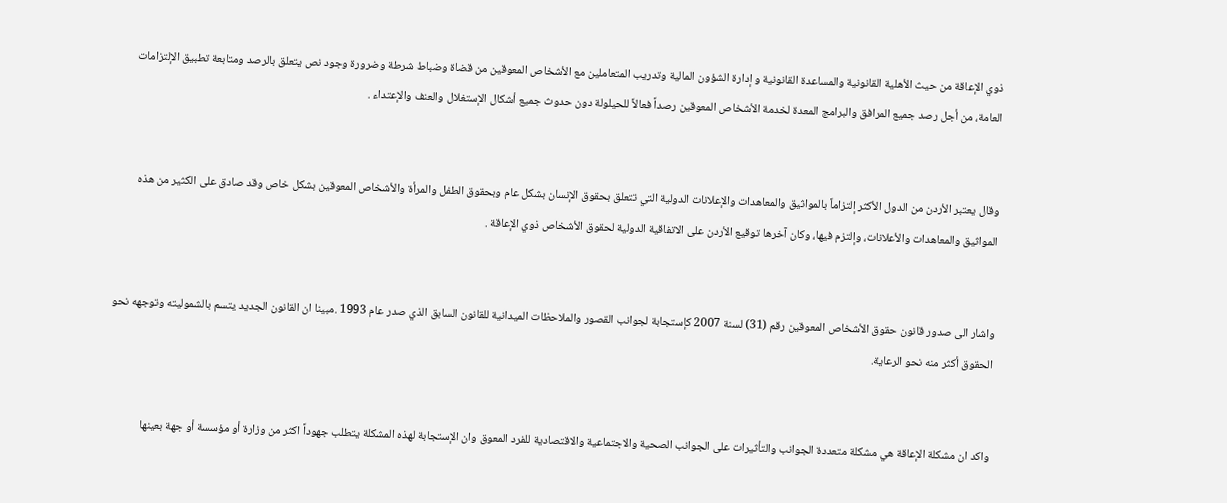ذوي الإعاقة من حيث الأهلية القانونية والمساعدة القانونية و إدارة الشؤون المالية وتدريب المتعاملين مع الأشخاص المعوقين من قضاة وضباط شرطة وضرورة وجود نص يتعلق بالرصد ومتابعة تطبيق الإلتزامات العامة، من أجل رصد جميع المرافق والبرامج المعدة لخدمة الأشخاص المعوقين رصداً فعالاً للحيلولة دون حدوث جميع أشكال الإستغلال والعنف والإعتداء .


وقال يعتبر الأردن من الدول الأكثر إلتزاماً بالمواثيق والمعاهدات والإعلانات الدولية التي تتعلق بحقوق الإنسان بشكل عام وبحقوق الطفل والمرأة والأشخاص المعوقين بشكل خاص وقد صادق على الكثير من هذه المواثيق والمعاهدات والأعلانات، وإلتزم فيها، وكان آخرها توقيع الأردن على الاتفاقية الدولية لحقوق الأشخاص ذوي الإعاقة .


واشار الى صدور قانون حقوق الأشخاص المعوقين رقم (31) لسنة 2007 كإستجابة لجوانب القصور والملاحظات الميدانية للقانون السابق الذي صدر عام 1993 .مبينا ان القانون الجديد يتسم بالشموليته وتوجهه نحو الحقوق أكثر منه نحو الرعاية.


واكد ان مشكلة الإعاقة هي مشكلة متعددة الجوانب والتأثيرات على الجوانب الصحية والاجتماعية والاقتصادية للفرد المعوق وان الإستجابة لهذه المشكلة يتطلب جهوداً اكثر من وزارة أو مؤسسة أو جهة بعينها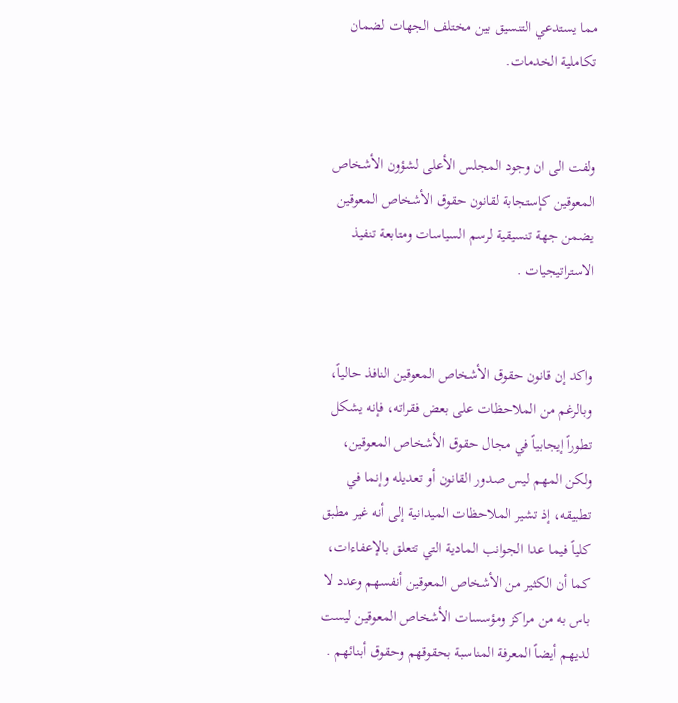مما يستدعي التنسيق بين مختلف الجهات لضمان تكاملية الخدمات.


ولفت الى ان وجود المجلس الأعلى لشؤون الأشخاص المعوقين كإستجابة لقانون حقوق الأشخاص المعوقين يضمن جهة تنسيقية لرسم السياسات ومتابعة تنفيذ الاستراتيجيات .


واكد إن قانون حقوق الأشخاص المعوقين النافذ حالياً، وبالرغم من الملاحظات على بعض فقراته، فإنه يشكل تطوراً إيجابياً في مجال حقوق الأشخاص المعوقين، ولكن المهم ليس صدور القانون أو تعديله وإنما في تطبيقه، إذ تشير الملاحظات الميدانية إلى أنه غير مطبق كلياً فيما عدا الجوانب المادية التي تتعلق بالإعفاءات، كما أن الكثير من الأشخاص المعوقين أنفسهم وعدد لا باس به من مراكز ومؤسسات الأشخاص المعوقين ليست لديهم أيضاً المعرفة المناسبة بحقوقهم وحقوق أبنائهم .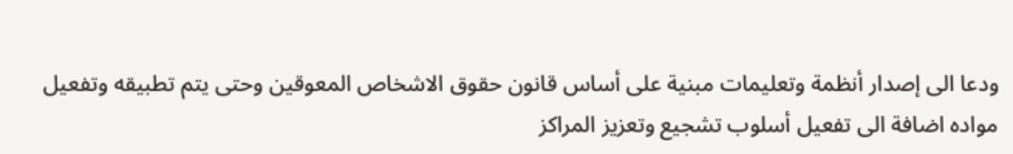ودعا الى إصدار أنظمة وتعليمات مبنية على أساس قانون حقوق الاشخاص المعوقين وحتى يتم تطبيقه وتفعيل مواده اضافة الى تفعيل أسلوب تشجيع وتعزيز المراكز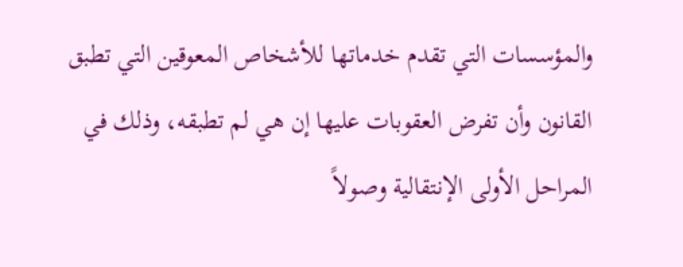والمؤسسات التي تقدم خدماتها للأشخاص المعوقين التي تطبق القانون وأن تفرض العقوبات عليها إن هي لم تطبقه، وذلك في المراحل الأولى الإنتقالية وصولاً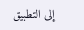إلى التطبيق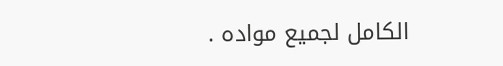الكامل لجميع مواده .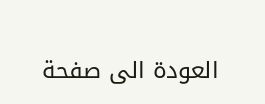العودة الى صفحة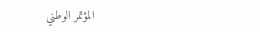المؤتمر الوطني